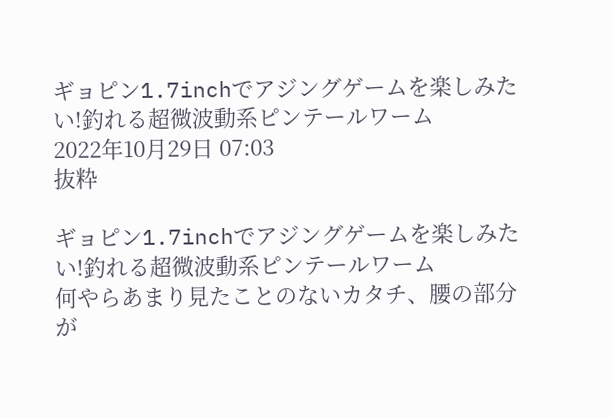ギョピン1.7inchでアジングゲームを楽しみたい!釣れる超微波動系ピンテールワーム
2022年10月29日 07:03
抜粋

ギョピン1.7inchでアジングゲームを楽しみたい!釣れる超微波動系ピンテールワーム
何やらあまり見たことのないカタチ、腰の部分が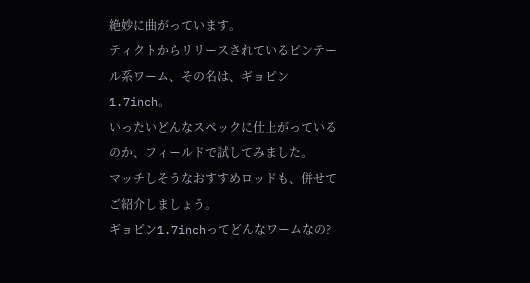絶妙に曲がっています。
ティクトからリリースされているピンテール系ワーム、その名は、ギョピン1.7inch。
いったいどんなスペックに仕上がっているのか、フィールドで試してみました。
マッチしそうなおすすめロッドも、併せてご紹介しましょう。
ギョピン1.7inchってどんなワームなの?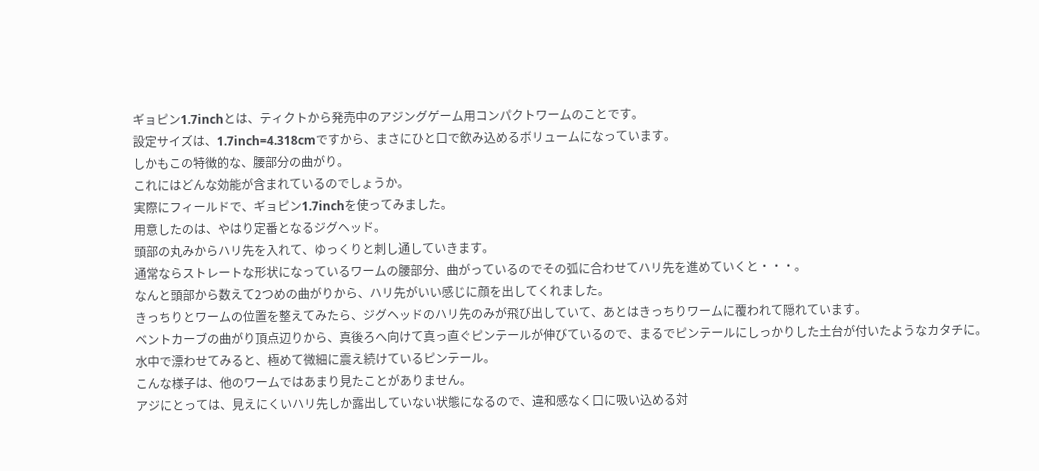ギョピン1.7inchとは、ティクトから発売中のアジングゲーム用コンパクトワームのことです。
設定サイズは、1.7inch=4.318cmですから、まさにひと口で飲み込めるボリュームになっています。
しかもこの特徴的な、腰部分の曲がり。
これにはどんな効能が含まれているのでしょうか。
実際にフィールドで、ギョピン1.7inchを使ってみました。
用意したのは、やはり定番となるジグヘッド。
頭部の丸みからハリ先を入れて、ゆっくりと刺し通していきます。
通常ならストレートな形状になっているワームの腰部分、曲がっているのでその弧に合わせてハリ先を進めていくと・・・。
なんと頭部から数えて2つめの曲がりから、ハリ先がいい感じに顔を出してくれました。
きっちりとワームの位置を整えてみたら、ジグヘッドのハリ先のみが飛び出していて、あとはきっちりワームに覆われて隠れています。
ベントカーブの曲がり頂点辺りから、真後ろへ向けて真っ直ぐピンテールが伸びているので、まるでピンテールにしっかりした土台が付いたようなカタチに。
水中で漂わせてみると、極めて微細に震え続けているピンテール。
こんな様子は、他のワームではあまり見たことがありません。
アジにとっては、見えにくいハリ先しか露出していない状態になるので、違和感なく口に吸い込める対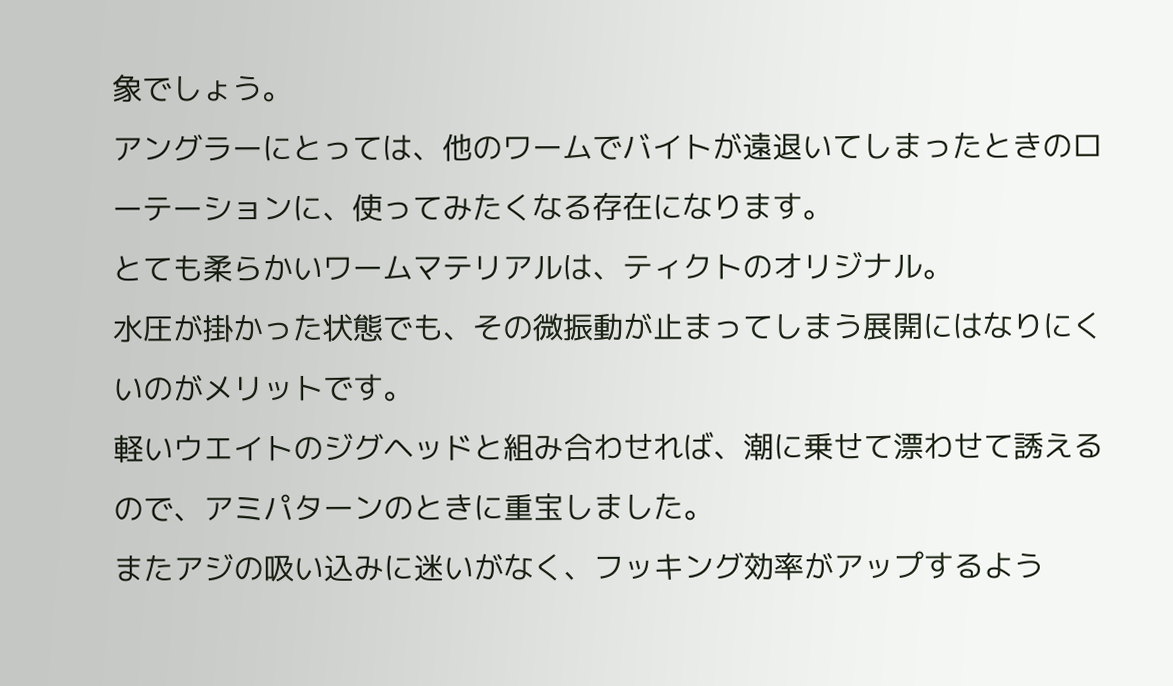象でしょう。
アングラーにとっては、他のワームでバイトが遠退いてしまったときのローテーションに、使ってみたくなる存在になります。
とても柔らかいワームマテリアルは、ティクトのオリジナル。
水圧が掛かった状態でも、その微振動が止まってしまう展開にはなりにくいのがメリットです。
軽いウエイトのジグヘッドと組み合わせれば、潮に乗せて漂わせて誘えるので、アミパターンのときに重宝しました。
またアジの吸い込みに迷いがなく、フッキング効率がアップするよう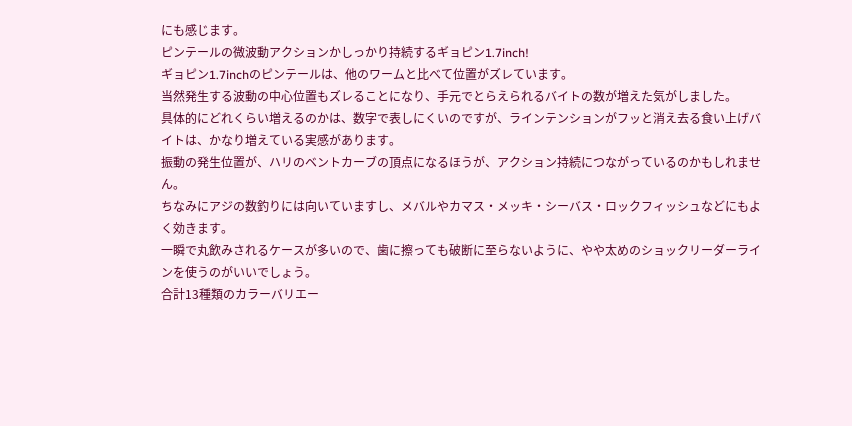にも感じます。
ピンテールの微波動アクションかしっかり持続するギョピン1.7inch!
ギョピン1.7inchのピンテールは、他のワームと比べて位置がズレています。
当然発生する波動の中心位置もズレることになり、手元でとらえられるバイトの数が増えた気がしました。
具体的にどれくらい増えるのかは、数字で表しにくいのですが、ラインテンションがフッと消え去る食い上げバイトは、かなり増えている実感があります。
振動の発生位置が、ハリのベントカーブの頂点になるほうが、アクション持続につながっているのかもしれません。
ちなみにアジの数釣りには向いていますし、メバルやカマス・メッキ・シーバス・ロックフィッシュなどにもよく効きます。
一瞬で丸飲みされるケースが多いので、歯に擦っても破断に至らないように、やや太めのショックリーダーラインを使うのがいいでしょう。
合計13種類のカラーバリエー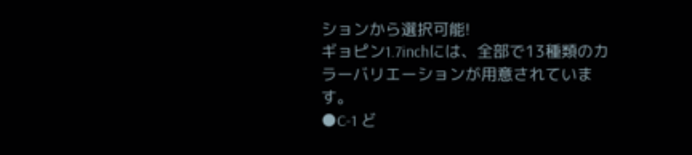ションから選択可能!
ギョピン1.7inchには、全部で13種類のカラーバリエーションが用意されています。
●C-1 ど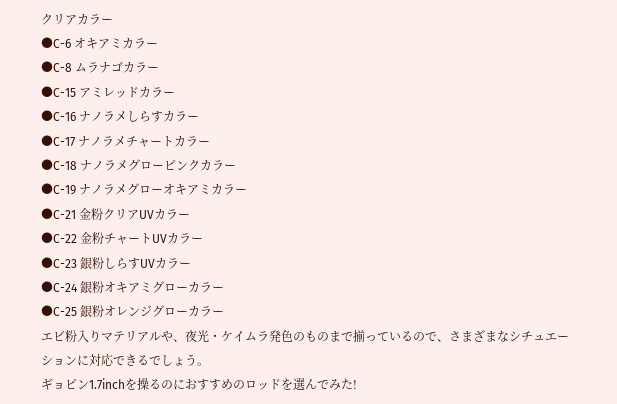クリアカラー
●C-6 オキアミカラー
●C-8 ムラナゴカラー
●C-15 アミレッドカラー
●C-16 ナノラメしらすカラー
●C-17 ナノラメチャートカラー
●C-18 ナノラメグローピンクカラー
●C-19 ナノラメグローオキアミカラー
●C-21 金粉クリアUVカラー
●C-22 金粉チャートUVカラー
●C-23 銀粉しらすUVカラー
●C-24 銀粉オキアミグローカラー
●C-25 銀粉オレンジグローカラー
エビ粉入りマテリアルや、夜光・ケイムラ発色のものまで揃っているので、さまざまなシチュエーションに対応できるでしょう。
ギョピン1.7inchを操るのにおすすめのロッドを選んでみた!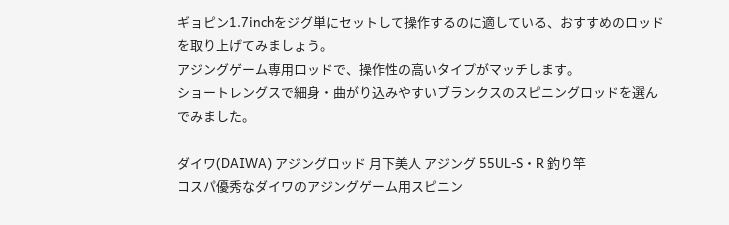ギョピン1.7inchをジグ単にセットして操作するのに適している、おすすめのロッドを取り上げてみましょう。
アジングゲーム専用ロッドで、操作性の高いタイプがマッチします。
ショートレングスで細身・曲がり込みやすいブランクスのスピニングロッドを選んでみました。

ダイワ(DAIWA) アジングロッド 月下美人 アジング 55UL-S・R 釣り竿
コスパ優秀なダイワのアジングゲーム用スピニン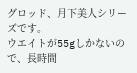グロッド、月下美人シリーズです。
ウエイトが55gしかないので、長時間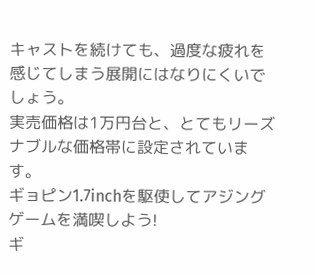キャストを続けても、過度な疲れを感じてしまう展開にはなりにくいでしょう。
実売価格は1万円台と、とてもリーズナブルな価格帯に設定されています。
ギョピン1.7inchを駆使してアジングゲームを満喫しよう!
ギ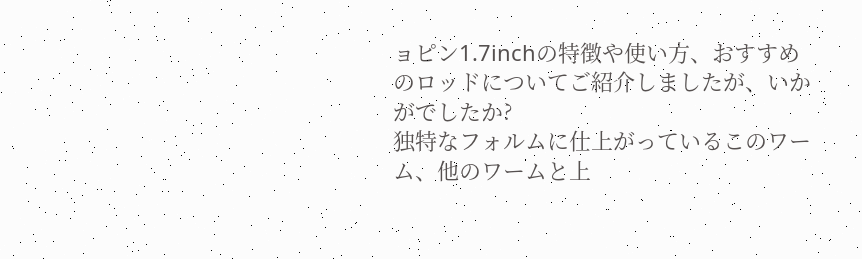ョピン1.7inchの特徴や使い方、おすすめのロッドについてご紹介しましたが、いかがでしたか?
独特なフォルムに仕上がっているこのワーム、他のワームと上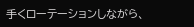手くローテーションしながら、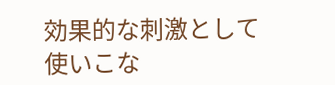効果的な刺激として使いこな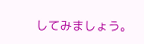してみましょう。